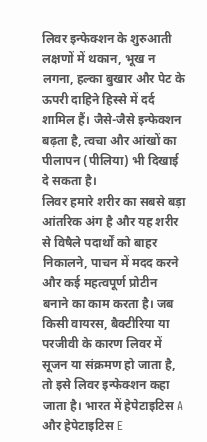लिवर इन्फेक्शन के शुरुआती लक्षणों में थकान, भूख न लगना, हल्का बुखार और पेट के ऊपरी दाहिने हिस्से में दर्द शामिल हैं। जैसे-जैसे इन्फेक्शन बढ़ता है, त्वचा और आंखों का पीलापन (पीलिया) भी दिखाई दे सकता है।
लिवर हमारे शरीर का सबसे बड़ा आंतरिक अंग है और यह शरीर से विषैले पदार्थों को बाहर निकालने, पाचन में मदद करने और कई महत्वपूर्ण प्रोटीन बनाने का काम करता है। जब किसी वायरस, बैक्टीरिया या परजीवी के कारण लिवर में सूजन या संक्रमण हो जाता है, तो इसे लिवर इन्फेक्शन कहा जाता है। भारत में हेपेटाइटिस A और हेपेटाइटिस E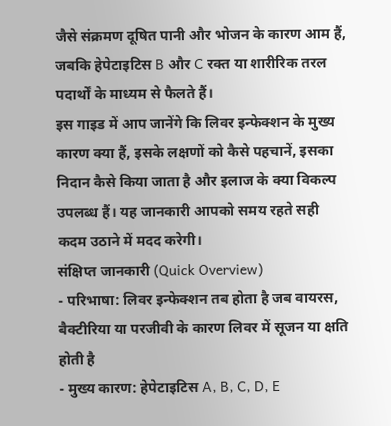जैसे संक्रमण दूषित पानी और भोजन के कारण आम हैं, जबकि हेपेटाइटिस B और C रक्त या शारीरिक तरल पदार्थों के माध्यम से फैलते हैं।
इस गाइड में आप जानेंगे कि लिवर इन्फेक्शन के मुख्य कारण क्या हैं, इसके लक्षणों को कैसे पहचानें, इसका निदान कैसे किया जाता है और इलाज के क्या विकल्प उपलब्ध हैं। यह जानकारी आपको समय रहते सही कदम उठाने में मदद करेगी।
संक्षिप्त जानकारी (Quick Overview)
- परिभाषा: लिवर इन्फेक्शन तब होता है जब वायरस, बैक्टीरिया या परजीवी के कारण लिवर में सूजन या क्षति होती है
- मुख्य कारण: हेपेटाइटिस A, B, C, D, E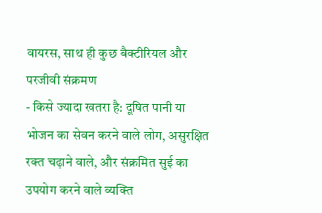वायरस, साथ ही कुछ बैक्टीरियल और परजीवी संक्रमण
- किसे ज्यादा खतरा है: दूषित पानी या भोजन का सेवन करने वाले लोग, असुरक्षित रक्त चढ़ाने वाले, और संक्रमित सुई का उपयोग करने वाले व्यक्ति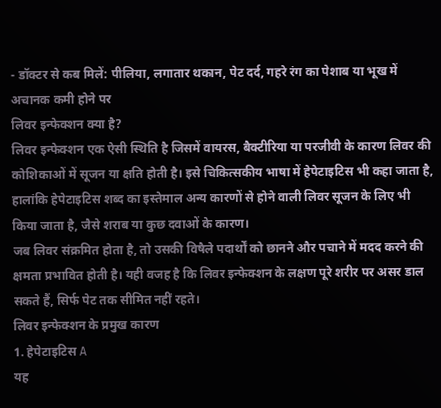- डॉक्टर से कब मिलें: पीलिया, लगातार थकान, पेट दर्द, गहरे रंग का पेशाब या भूख में अचानक कमी होने पर
लिवर इन्फेक्शन क्या है?
लिवर इन्फेक्शन एक ऐसी स्थिति है जिसमें वायरस, बैक्टीरिया या परजीवी के कारण लिवर की कोशिकाओं में सूजन या क्षति होती है। इसे चिकित्सकीय भाषा में हेपेटाइटिस भी कहा जाता है, हालांकि हेपेटाइटिस शब्द का इस्तेमाल अन्य कारणों से होने वाली लिवर सूजन के लिए भी किया जाता है, जैसे शराब या कुछ दवाओं के कारण।
जब लिवर संक्रमित होता है, तो उसकी विषैले पदार्थों को छानने और पचाने में मदद करने की क्षमता प्रभावित होती है। यही वजह है कि लिवर इन्फेक्शन के लक्षण पूरे शरीर पर असर डाल सकते हैं, सिर्फ पेट तक सीमित नहीं रहते।
लिवर इन्फेक्शन के प्रमुख कारण
1. हेपेटाइटिस A
यह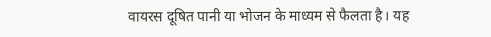वायरस दूषित पानी या भोजन के माध्यम से फैलता है। यह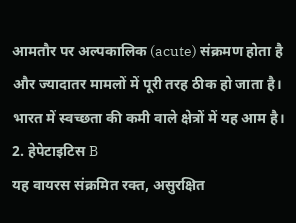आमतौर पर अल्पकालिक (acute) संक्रमण होता है और ज्यादातर मामलों में पूरी तरह ठीक हो जाता है। भारत में स्वच्छता की कमी वाले क्षेत्रों में यह आम है।
2. हेपेटाइटिस B
यह वायरस संक्रमित रक्त, असुरक्षित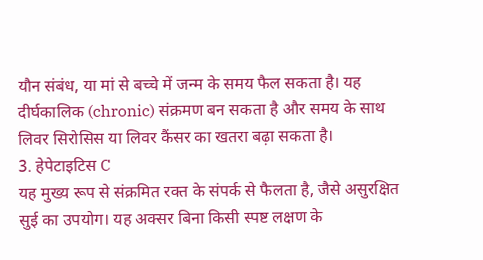यौन संबंध, या मां से बच्चे में जन्म के समय फैल सकता है। यह दीर्घकालिक (chronic) संक्रमण बन सकता है और समय के साथ लिवर सिरोसिस या लिवर कैंसर का खतरा बढ़ा सकता है।
3. हेपेटाइटिस C
यह मुख्य रूप से संक्रमित रक्त के संपर्क से फैलता है, जैसे असुरक्षित सुई का उपयोग। यह अक्सर बिना किसी स्पष्ट लक्षण के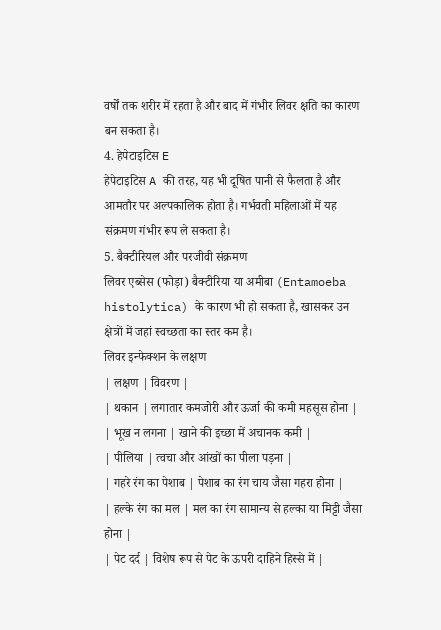वर्षों तक शरीर में रहता है और बाद में गंभीर लिवर क्षति का कारण बन सकता है।
4. हेपेटाइटिस E
हेपेटाइटिस A की तरह, यह भी दूषित पानी से फैलता है और आमतौर पर अल्पकालिक होता है। गर्भवती महिलाओं में यह संक्रमण गंभीर रूप ले सकता है।
5. बैक्टीरियल और परजीवी संक्रमण
लिवर एब्सेस (फोड़ा) बैक्टीरिया या अमीबा (Entamoeba histolytica) के कारण भी हो सकता है, खासकर उन क्षेत्रों में जहां स्वच्छता का स्तर कम है।
लिवर इन्फेक्शन के लक्षण
| लक्षण | विवरण |
| थकान | लगातार कमजोरी और ऊर्जा की कमी महसूस होना |
| भूख न लगना | खाने की इच्छा में अचानक कमी |
| पीलिया | त्वचा और आंखों का पीला पड़ना |
| गहरे रंग का पेशाब | पेशाब का रंग चाय जैसा गहरा होना |
| हल्के रंग का मल | मल का रंग सामान्य से हल्का या मिट्टी जैसा होना |
| पेट दर्द | विशेष रूप से पेट के ऊपरी दाहिने हिस्से में |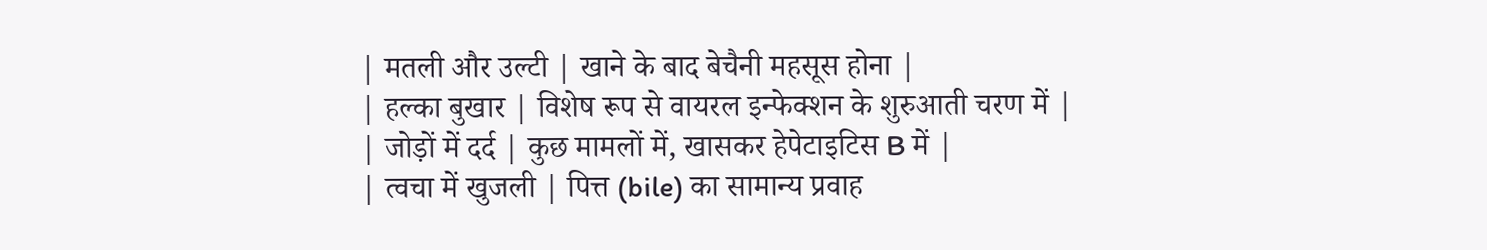| मतली और उल्टी | खाने के बाद बेचैनी महसूस होना |
| हल्का बुखार | विशेष रूप से वायरल इन्फेक्शन के शुरुआती चरण में |
| जोड़ों में दर्द | कुछ मामलों में, खासकर हेपेटाइटिस B में |
| त्वचा में खुजली | पित्त (bile) का सामान्य प्रवाह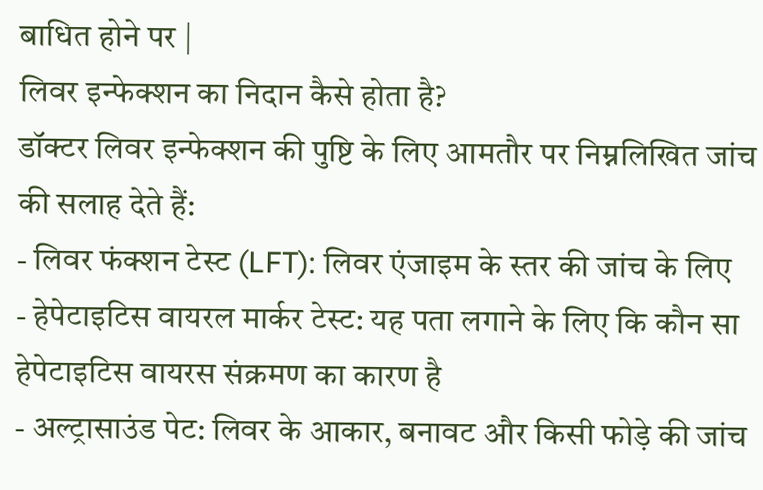बाधित होने पर |
लिवर इन्फेक्शन का निदान कैसे होता है?
डॉक्टर लिवर इन्फेक्शन की पुष्टि के लिए आमतौर पर निम्नलिखित जांच की सलाह देते हैं:
- लिवर फंक्शन टेस्ट (LFT): लिवर एंजाइम के स्तर की जांच के लिए
- हेपेटाइटिस वायरल मार्कर टेस्ट: यह पता लगाने के लिए कि कौन सा हेपेटाइटिस वायरस संक्रमण का कारण है
- अल्ट्रासाउंड पेट: लिवर के आकार, बनावट और किसी फोड़े की जांच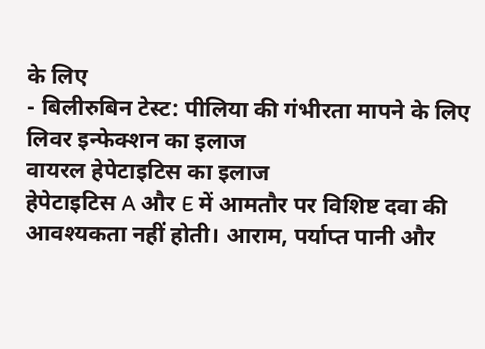के लिए
- बिलीरुबिन टेस्ट: पीलिया की गंभीरता मापने के लिए
लिवर इन्फेक्शन का इलाज
वायरल हेपेटाइटिस का इलाज
हेपेटाइटिस A और E में आमतौर पर विशिष्ट दवा की आवश्यकता नहीं होती। आराम, पर्याप्त पानी और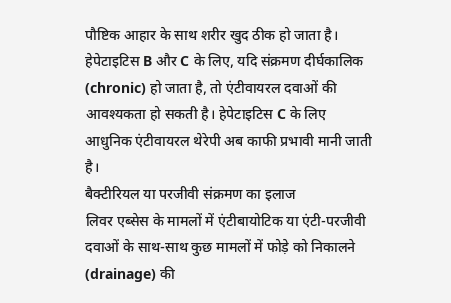पौष्टिक आहार के साथ शरीर खुद ठीक हो जाता है।
हेपेटाइटिस B और C के लिए, यदि संक्रमण दीर्घकालिक (chronic) हो जाता है, तो एंटीवायरल दवाओं की आवश्यकता हो सकती है। हेपेटाइटिस C के लिए आधुनिक एंटीवायरल थेरेपी अब काफी प्रभावी मानी जाती है।
बैक्टीरियल या परजीवी संक्रमण का इलाज
लिवर एब्सेस के मामलों में एंटीबायोटिक या एंटी-परजीवी दवाओं के साथ-साथ कुछ मामलों में फोड़े को निकालने (drainage) की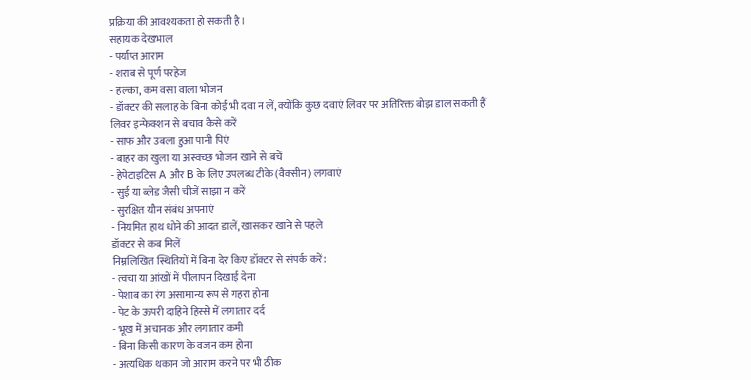प्रक्रिया की आवश्यकता हो सकती है।
सहायक देखभाल
- पर्याप्त आराम
- शराब से पूर्ण परहेज
- हल्का, कम वसा वाला भोजन
- डॉक्टर की सलाह के बिना कोई भी दवा न लें, क्योंकि कुछ दवाएं लिवर पर अतिरिक्त बोझ डाल सकती हैं
लिवर इन्फेक्शन से बचाव कैसे करें
- साफ और उबला हुआ पानी पिएं
- बाहर का खुला या अस्वच्छ भोजन खाने से बचें
- हेपेटाइटिस A और B के लिए उपलब्ध टीके (वैक्सीन) लगवाएं
- सुई या ब्लेड जैसी चीजें साझा न करें
- सुरक्षित यौन संबंध अपनाएं
- नियमित हाथ धोने की आदत डालें, खासकर खाने से पहले
डॉक्टर से कब मिलें
निम्नलिखित स्थितियों में बिना देर किए डॉक्टर से संपर्क करें:
- त्वचा या आंखों में पीलापन दिखाई देना
- पेशाब का रंग असामान्य रूप से गहरा होना
- पेट के ऊपरी दाहिने हिस्से में लगातार दर्द
- भूख में अचानक और लगातार कमी
- बिना किसी कारण के वजन कम होना
- अत्यधिक थकान जो आराम करने पर भी ठीक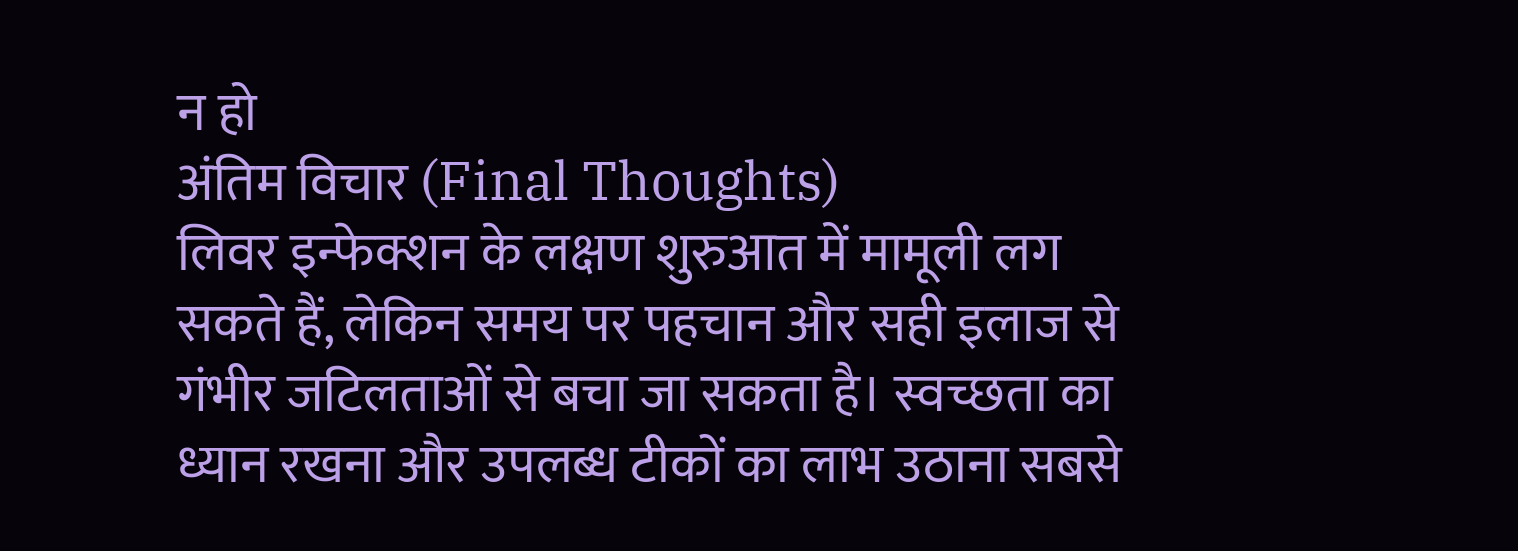न हो
अंतिम विचार (Final Thoughts)
लिवर इन्फेक्शन के लक्षण शुरुआत में मामूली लग सकते हैं, लेकिन समय पर पहचान और सही इलाज से गंभीर जटिलताओं से बचा जा सकता है। स्वच्छता का ध्यान रखना और उपलब्ध टीकों का लाभ उठाना सबसे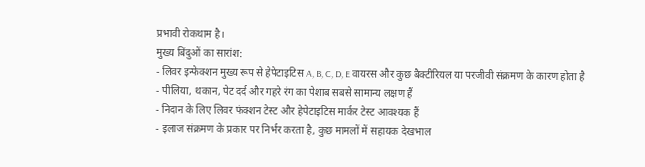प्रभावी रोकथाम है।
मुख्य बिंदुओं का सारांश:
- लिवर इन्फेक्शन मुख्य रूप से हेपेटाइटिस A, B, C, D, E वायरस और कुछ बैक्टीरियल या परजीवी संक्रमण के कारण होता है
- पीलिया, थकान, पेट दर्द और गहरे रंग का पेशाब सबसे सामान्य लक्षण हैं
- निदान के लिए लिवर फंक्शन टेस्ट और हेपेटाइटिस मार्कर टेस्ट आवश्यक हैं
- इलाज संक्रमण के प्रकार पर निर्भर करता है, कुछ मामलों में सहायक देखभाल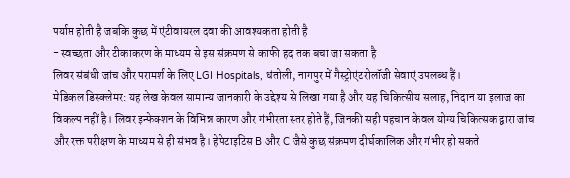पर्याप्त होती है जबकि कुछ में एंटीवायरल दवा की आवश्यकता होती है
- स्वच्छता और टीकाकरण के माध्यम से इस संक्रमण से काफी हद तक बचा जा सकता है
लिवर संबंधी जांच और परामर्श के लिए LGI Hospitals, धंतोली, नागपुर में गैस्ट्रोएंटरोलॉजी सेवाएं उपलब्ध हैं।
मेडिकल डिस्क्लेमर: यह लेख केवल सामान्य जानकारी के उद्देश्य से लिखा गया है और यह चिकित्सीय सलाह, निदान या इलाज का विकल्प नहीं है। लिवर इन्फेक्शन के विभिन्न कारण और गंभीरता स्तर होते हैं, जिनकी सही पहचान केवल योग्य चिकित्सक द्वारा जांच और रक्त परीक्षण के माध्यम से ही संभव है। हेपेटाइटिस B और C जैसे कुछ संक्रमण दीर्घकालिक और गंभीर हो सकते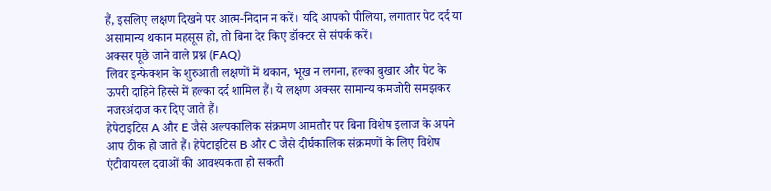हैं, इसलिए लक्षण दिखने पर आत्म-निदान न करें। यदि आपको पीलिया, लगातार पेट दर्द या असामान्य थकान महसूस हो, तो बिना देर किए डॉक्टर से संपर्क करें।
अक्सर पूछे जाने वाले प्रश्न (FAQ)
लिवर इन्फेक्शन के शुरुआती लक्षणों में थकान, भूख न लगना, हल्का बुखार और पेट के ऊपरी दाहिने हिस्से में हल्का दर्द शामिल हैं। ये लक्षण अक्सर सामान्य कमजोरी समझकर नजरअंदाज कर दिए जाते हैं।
हेपेटाइटिस A और E जैसे अल्पकालिक संक्रमण आमतौर पर बिना विशेष इलाज के अपने आप ठीक हो जाते हैं। हेपेटाइटिस B और C जैसे दीर्घकालिक संक्रमणों के लिए विशेष एंटीवायरल दवाओं की आवश्यकता हो सकती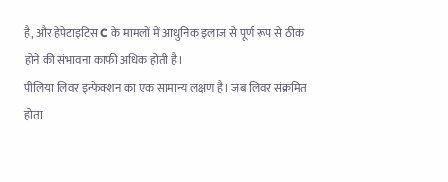है, और हेपेटाइटिस C के मामलों में आधुनिक इलाज से पूर्ण रूप से ठीक होने की संभावना काफी अधिक होती है।
पीलिया लिवर इन्फेक्शन का एक सामान्य लक्षण है। जब लिवर संक्रमित होता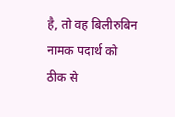है, तो वह बिलीरुबिन नामक पदार्थ को ठीक से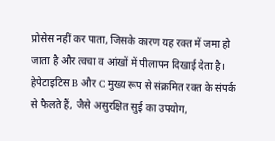प्रोसेस नहीं कर पाता, जिसके कारण यह रक्त में जमा हो जाता है और त्वचा व आंखों में पीलापन दिखाई देता है।
हेपेटाइटिस B और C मुख्य रूप से संक्रमित रक्त के संपर्क से फैलते हैं, जैसे असुरक्षित सुई का उपयोग,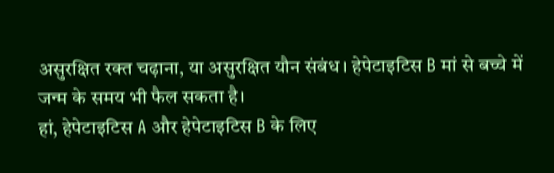असुरक्षित रक्त चढ़ाना, या असुरक्षित यौन संबंध। हेपेटाइटिस B मां से बच्चे में जन्म के समय भी फैल सकता है।
हां, हेपेटाइटिस A और हेपेटाइटिस B के लिए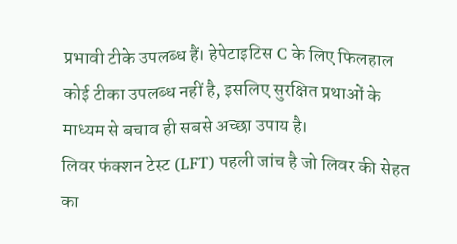प्रभावी टीके उपलब्ध हैं। हेपेटाइटिस C के लिए फिलहाल कोई टीका उपलब्ध नहीं है, इसलिए सुरक्षित प्रथाओं के माध्यम से बचाव ही सबसे अच्छा उपाय है।
लिवर फंक्शन टेस्ट (LFT) पहली जांच है जो लिवर की सेहत का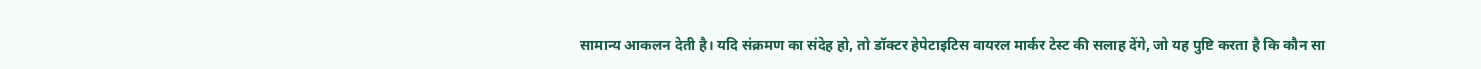सामान्य आकलन देती है। यदि संक्रमण का संदेह हो, तो डॉक्टर हेपेटाइटिस वायरल मार्कर टेस्ट की सलाह देंगे, जो यह पुष्टि करता है कि कौन सा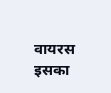वायरस इसका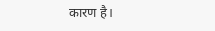कारण है।